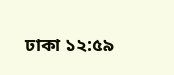ঢাকা ১২:৫৯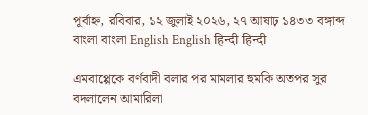পূর্বাহ্ন, রবিবার, ১২ জুলাই ২০২৬, ২৭ আষাঢ় ১৪৩৩ বঙ্গাব্দ
বাংলা বাংলা English English हिन्दी हिन्दी

এমবাপ্পেকে বর্ণবাদী বলার পর মামলার হুমকি অতপর সুর বদলালেন আমারিলা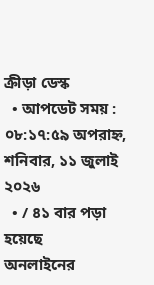ক্রীড়া ডেস্ক
  • আপডেট সময় : ০৮:১৭:৫৯ অপরাহ্ন, শনিবার, ১১ জুলাই ২০২৬
  • / ৪১ বার পড়া হয়েছে
অনলাইনের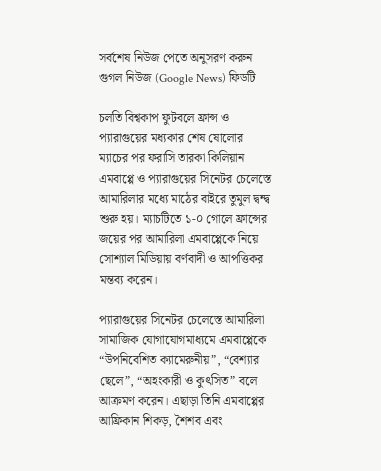সর্বশেষ নিউজ পেতে অনুসরণ করুন গুগল নিউজ (Google News) ফিডটি

চলতি বিশ্বকাপ ফুটবলে ফ্রান্স ও প্যারাগুয়ের মধ্যকার শেষ ষোলোর ম্যাচের পর ফরাসি তারকা কিলিয়ান এমবাপ্পে ও প্যারাগুয়ের সিনেটর চেলেস্তে আমারিলার মধ্যে মাঠের বাইরে তুমুল দ্বন্দ্ব শুরু হয়। ম্যাচটিতে ১-০ গোলে ফ্রান্সের জয়ের পর আমারিলা এমবাপ্পেকে নিয়ে সোশ্যাল মিডিয়ায় বর্ণবাদী ও আপত্তিকর মন্তব্য করেন।

প্যারাগুয়ের সিনেটর চেলেস্তে আমারিলা সামাজিক যোগাযোগমাধ্যমে এমবাপ্পেকে “উপনিবেশিত ক্যামেরুনীয়”, “বেশ্যার ছেলে”, “অহংকারী ও কুৎসিত” বলে আক্রমণ করেন। এছাড়া তিনি এমবাপ্পের আফ্রিকান শিকড়, শৈশব এবং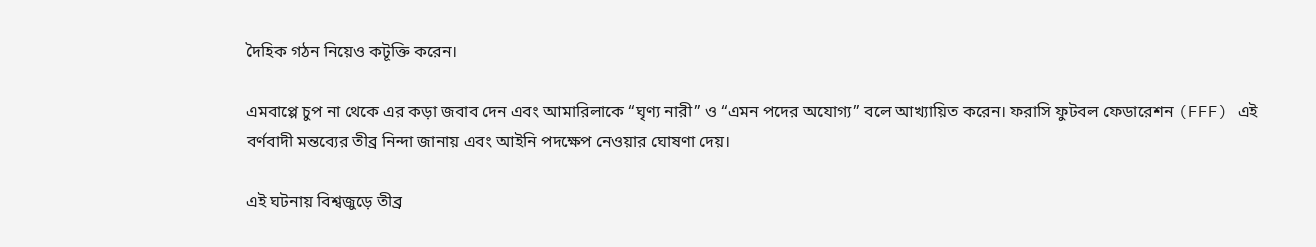দৈহিক গঠন নিয়েও কটূক্তি করেন।

এমবাপ্পে চুপ না থেকে এর কড়া জবাব দেন এবং আমারিলাকে “ঘৃণ্য নারী” ও “এমন পদের অযোগ্য” বলে আখ্যায়িত করেন। ফরাসি ফুটবল ফেডারেশন (FFF) এই বর্ণবাদী মন্তব্যের তীব্র নিন্দা জানায় এবং আইনি পদক্ষেপ নেওয়ার ঘোষণা দেয়।

এই ঘটনায় বিশ্বজুড়ে তীব্র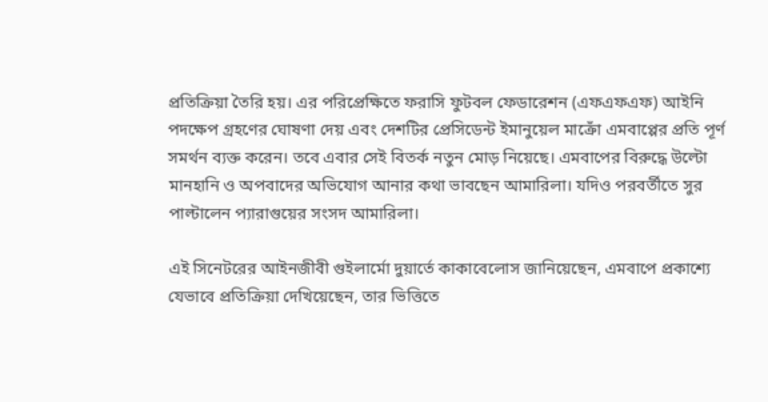প্রতিক্রিয়া তৈরি হয়। এর পরিপ্রেক্ষিতে ফরাসি ফুটবল ফেডারেশন (এফএফএফ) আইনি পদক্ষেপ গ্রহণের ঘোষণা দেয় এবং দেশটির প্রেসিডেন্ট ইমানুয়েল মাক্রোঁ এমবাপ্পের প্রতি পূর্ণ সমর্থন ব্যক্ত করেন। তবে এবার সেই বিতর্ক নতুন মোড় নিয়েছে। এমবাপের বিরুদ্ধে উল্টো মানহানি ও অপবাদের অভিযোগ আনার কথা ভাবছেন আমারিলা। যদিও পরবর্তীতে সুর পাল্টালেন প্যারাগুয়ের সংসদ আমারিলা।

এই সিনেটরের আইনজীবী গুইলার্মো দুয়ার্তে কাকাবেলোস জানিয়েছেন, এমবাপে প্রকাশ্যে যেভাবে প্রতিক্রিয়া দেখিয়েছেন, তার ভিত্তিতে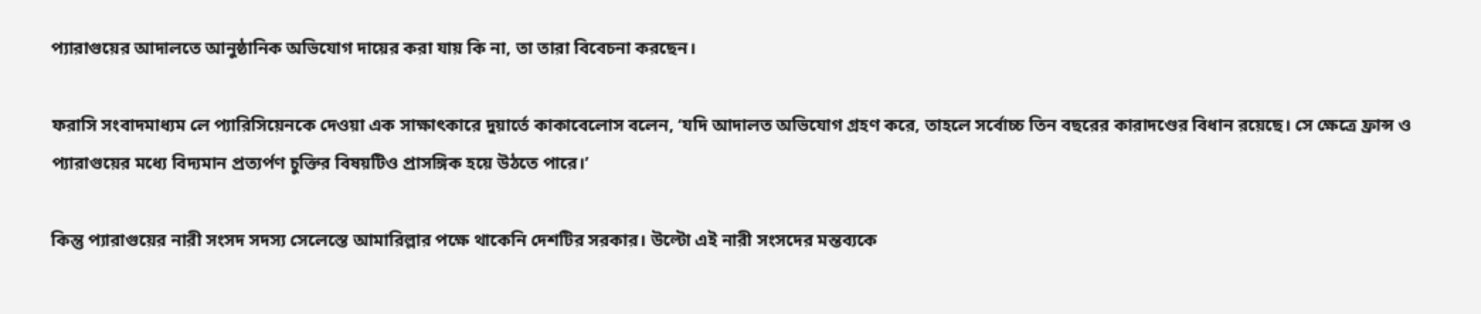প্যারাগুয়ের আদালতে আনুষ্ঠানিক অভিযোগ দায়ের করা যায় কি না, তা তারা বিবেচনা করছেন।

ফরাসি সংবাদমাধ্যম লে প্যারিসিয়েনকে দেওয়া এক সাক্ষাৎকারে দুয়ার্তে কাকাবেলোস বলেন, ‘যদি আদালত অভিযোগ গ্রহণ করে, তাহলে সর্বোচ্চ তিন বছরের কারাদণ্ডের বিধান রয়েছে। সে ক্ষেত্রে ফ্রান্স ও প্যারাগুয়ের মধ্যে বিদ্যমান প্রত্যর্পণ চুক্তির বিষয়টিও প্রাসঙ্গিক হয়ে উঠতে পারে।’

কিন্তু প্যারাগুয়ের নারী সংসদ সদস্য সেলেস্তে আমারিল্লার পক্ষে থাকেনি দেশটির সরকার। উল্টো এই নারী সংসদের মন্তব্যকে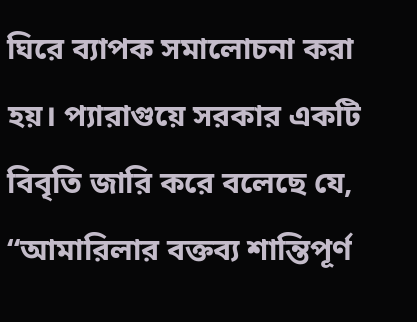ঘিরে ব্যাপক সমালোচনা করা হয়। প্যারাগুয়ে সরকার একটি বিবৃতি জারি করে বলেছে যে, “আমারিলার বক্তব্য শান্তিপূর্ণ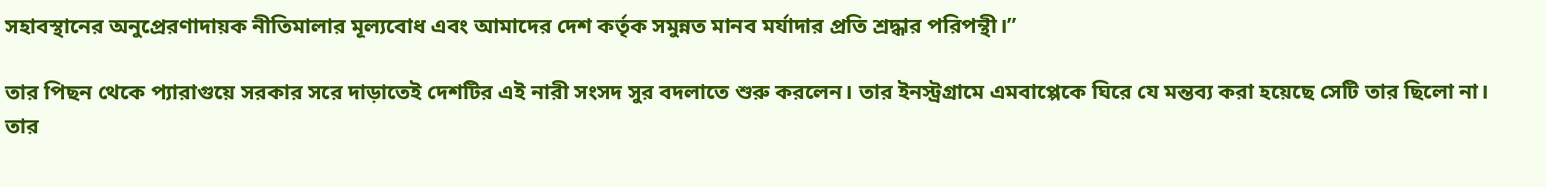সহাবস্থানের অনুপ্রেরণাদায়ক নীতিমালার মূল্যবোধ এবং আমাদের দেশ কর্তৃক সমুন্নত মানব মর্যাদার প্রতি শ্রদ্ধার পরিপন্থী।”

তার পিছন থেকে প্যারাগুয়ে সরকার সরে দাড়াতেই দেশটির এই নারী সংসদ সুর বদলাতে শুরু করলেন। তার ইনস্ট্রগ্রামে এমবাপ্পেকে ঘিরে যে মন্তব্য করা হয়েছে সেটি তার ছিলো না। তার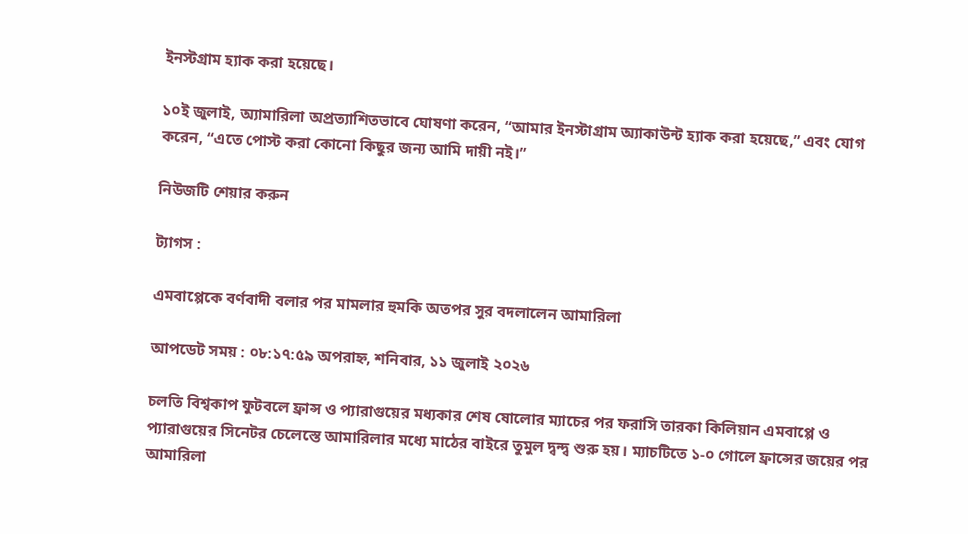ইনস্টগ্রাম হ্যাক করা হয়েছে।

১০ই জুলাই, অ্যামারিলা অপ্রত্যাশিতভাবে ঘোষণা করেন, “আমার ইনস্টাগ্রাম অ্যাকাউন্ট হ্যাক করা হয়েছে,” এবং যোগ করেন, “এতে পোস্ট করা কোনো কিছুর জন্য আমি দায়ী নই।”

নিউজটি শেয়ার করুন

ট্যাগস :

এমবাপ্পেকে বর্ণবাদী বলার পর মামলার হুমকি অতপর সুর বদলালেন আমারিলা

আপডেট সময় : ০৮:১৭:৫৯ অপরাহ্ন, শনিবার, ১১ জুলাই ২০২৬

চলতি বিশ্বকাপ ফুটবলে ফ্রান্স ও প্যারাগুয়ের মধ্যকার শেষ ষোলোর ম্যাচের পর ফরাসি তারকা কিলিয়ান এমবাপ্পে ও প্যারাগুয়ের সিনেটর চেলেস্তে আমারিলার মধ্যে মাঠের বাইরে তুমুল দ্বন্দ্ব শুরু হয়। ম্যাচটিতে ১-০ গোলে ফ্রান্সের জয়ের পর আমারিলা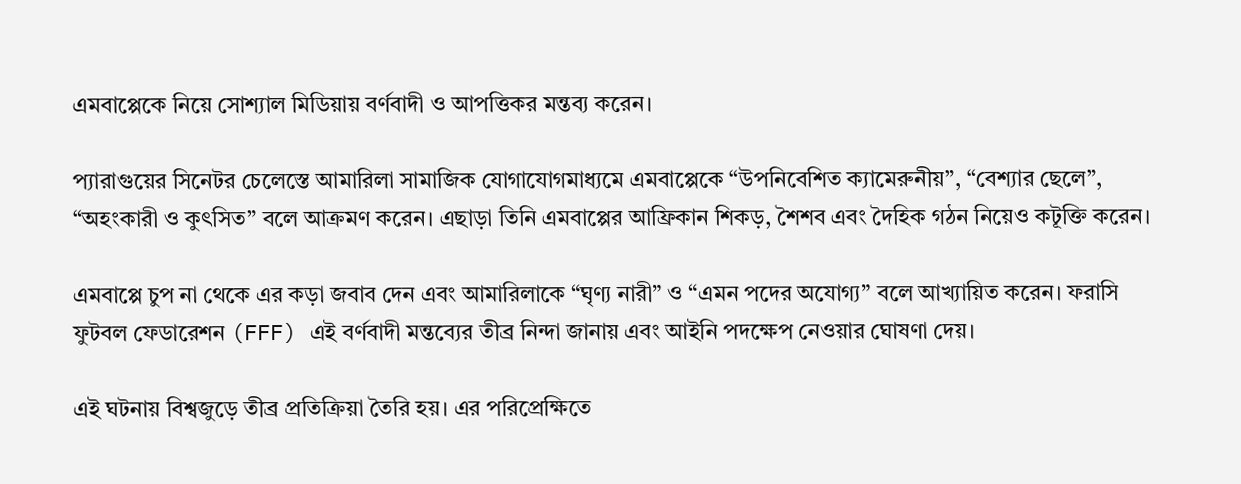এমবাপ্পেকে নিয়ে সোশ্যাল মিডিয়ায় বর্ণবাদী ও আপত্তিকর মন্তব্য করেন।

প্যারাগুয়ের সিনেটর চেলেস্তে আমারিলা সামাজিক যোগাযোগমাধ্যমে এমবাপ্পেকে “উপনিবেশিত ক্যামেরুনীয়”, “বেশ্যার ছেলে”, “অহংকারী ও কুৎসিত” বলে আক্রমণ করেন। এছাড়া তিনি এমবাপ্পের আফ্রিকান শিকড়, শৈশব এবং দৈহিক গঠন নিয়েও কটূক্তি করেন।

এমবাপ্পে চুপ না থেকে এর কড়া জবাব দেন এবং আমারিলাকে “ঘৃণ্য নারী” ও “এমন পদের অযোগ্য” বলে আখ্যায়িত করেন। ফরাসি ফুটবল ফেডারেশন (FFF) এই বর্ণবাদী মন্তব্যের তীব্র নিন্দা জানায় এবং আইনি পদক্ষেপ নেওয়ার ঘোষণা দেয়।

এই ঘটনায় বিশ্বজুড়ে তীব্র প্রতিক্রিয়া তৈরি হয়। এর পরিপ্রেক্ষিতে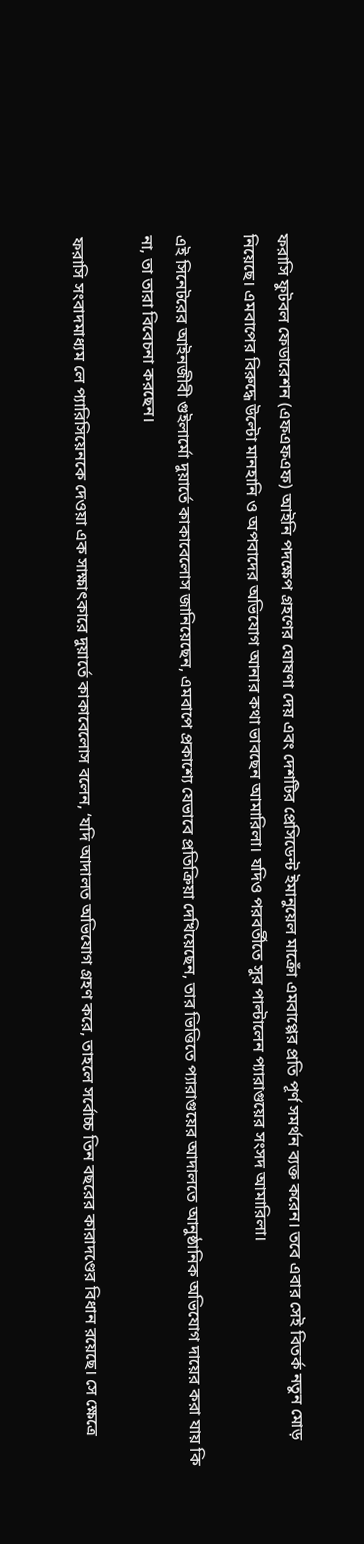ফরাসি ফুটবল ফেডারেশন (এফএফএফ) আইনি পদক্ষেপ গ্রহণের ঘোষণা দেয় এবং দেশটির প্রেসিডেন্ট ইমানুয়েল মাক্রোঁ এমবাপ্পের প্রতি পূর্ণ সমর্থন ব্যক্ত করেন। তবে এবার সেই বিতর্ক নতুন মোড় নিয়েছে। এমবাপের বিরুদ্ধে উল্টো মানহানি ও অপবাদের অভিযোগ আনার কথা ভাবছেন আমারিলা। যদিও পরবর্তীতে সুর পাল্টালেন প্যারাগুয়ের সংসদ আমারিলা।

এই সিনেটরের আইনজীবী গুইলার্মো দুয়ার্তে কাকাবেলোস জানিয়েছেন, এমবাপে প্রকাশ্যে যেভাবে প্রতিক্রিয়া দেখিয়েছেন, তার ভিত্তিতে প্যারাগুয়ের আদালতে আনুষ্ঠানিক অভিযোগ দায়ের করা যায় কি না, তা তারা বিবেচনা করছেন।

ফরাসি সংবাদমাধ্যম লে প্যারিসিয়েনকে দেওয়া এক সাক্ষাৎকারে দুয়ার্তে কাকাবেলোস বলেন, ‘যদি আদালত অভিযোগ গ্রহণ করে, তাহলে সর্বোচ্চ তিন বছরের কারাদণ্ডের বিধান রয়েছে। সে ক্ষেত্রে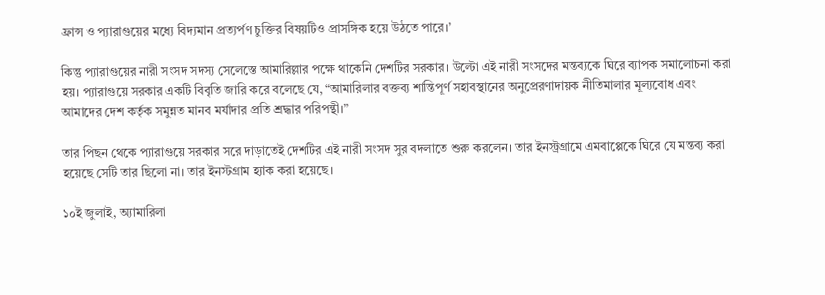ফ্রান্স ও প্যারাগুয়ের মধ্যে বিদ্যমান প্রত্যর্পণ চুক্তির বিষয়টিও প্রাসঙ্গিক হয়ে উঠতে পারে।’

কিন্তু প্যারাগুয়ের নারী সংসদ সদস্য সেলেস্তে আমারিল্লার পক্ষে থাকেনি দেশটির সরকার। উল্টো এই নারী সংসদের মন্তব্যকে ঘিরে ব্যাপক সমালোচনা করা হয়। প্যারাগুয়ে সরকার একটি বিবৃতি জারি করে বলেছে যে, “আমারিলার বক্তব্য শান্তিপূর্ণ সহাবস্থানের অনুপ্রেরণাদায়ক নীতিমালার মূল্যবোধ এবং আমাদের দেশ কর্তৃক সমুন্নত মানব মর্যাদার প্রতি শ্রদ্ধার পরিপন্থী।”

তার পিছন থেকে প্যারাগুয়ে সরকার সরে দাড়াতেই দেশটির এই নারী সংসদ সুর বদলাতে শুরু করলেন। তার ইনস্ট্রগ্রামে এমবাপ্পেকে ঘিরে যে মন্তব্য করা হয়েছে সেটি তার ছিলো না। তার ইনস্টগ্রাম হ্যাক করা হয়েছে।

১০ই জুলাই, অ্যামারিলা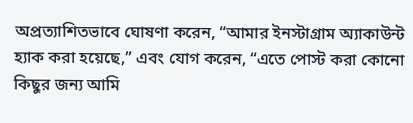অপ্রত্যাশিতভাবে ঘোষণা করেন, “আমার ইনস্টাগ্রাম অ্যাকাউন্ট হ্যাক করা হয়েছে,” এবং যোগ করেন, “এতে পোস্ট করা কোনো কিছুর জন্য আমি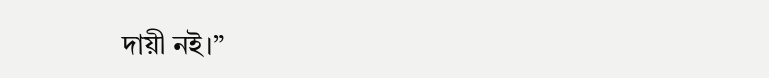দায়ী নই।”